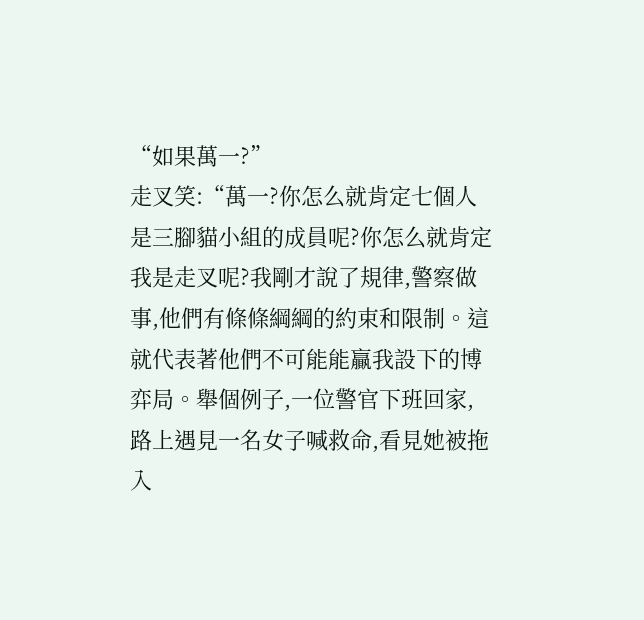“如果萬一?”
走叉笑:“萬一?你怎么就肯定七個人是三腳貓小組的成員呢?你怎么就肯定我是走叉呢?我剛才說了規律,警察做事,他們有條條綱綱的約束和限制。這就代表著他們不可能能贏我設下的博弈局。舉個例子,一位警官下班回家,路上遇見一名女子喊救命,看見她被拖入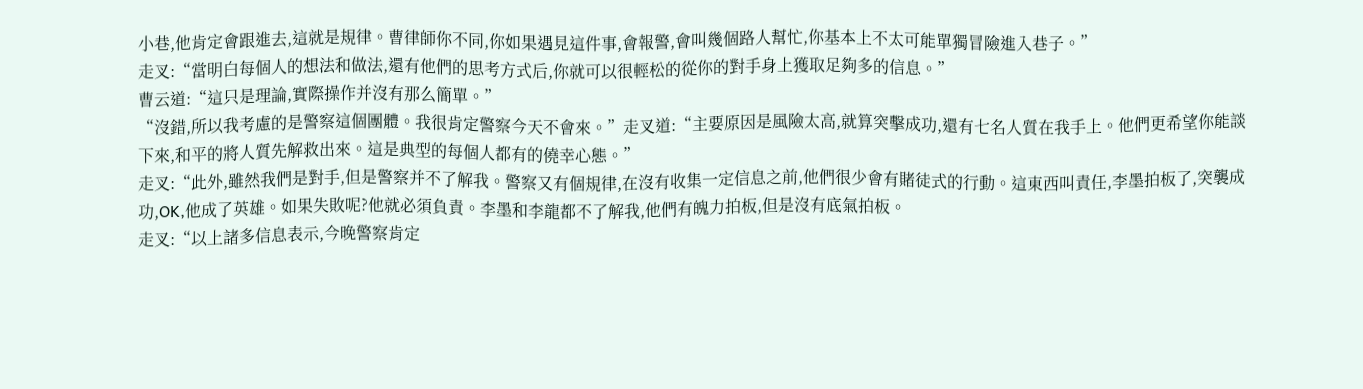小巷,他肯定會跟進去,這就是規律。曹律師你不同,你如果遇見這件事,會報警,會叫幾個路人幫忙,你基本上不太可能單獨冒險進入巷子。”
走叉:“當明白每個人的想法和做法,還有他們的思考方式后,你就可以很輕松的從你的對手身上獲取足夠多的信息。”
曹云道:“這只是理論,實際操作并沒有那么簡單。”
“沒錯,所以我考慮的是警察這個團體。我很肯定警察今天不會來。”走叉道:“主要原因是風險太高,就算突擊成功,還有七名人質在我手上。他們更希望你能談下來,和平的將人質先解救出來。這是典型的每個人都有的僥幸心態。”
走叉:“此外,雖然我們是對手,但是警察并不了解我。警察又有個規律,在沒有收集一定信息之前,他們很少會有賭徒式的行動。這東西叫責任,李墨拍板了,突襲成功,OK,他成了英雄。如果失敗呢?他就必須負責。李墨和李龍都不了解我,他們有魄力拍板,但是沒有底氣拍板。
走叉:“以上諸多信息表示,今晚警察肯定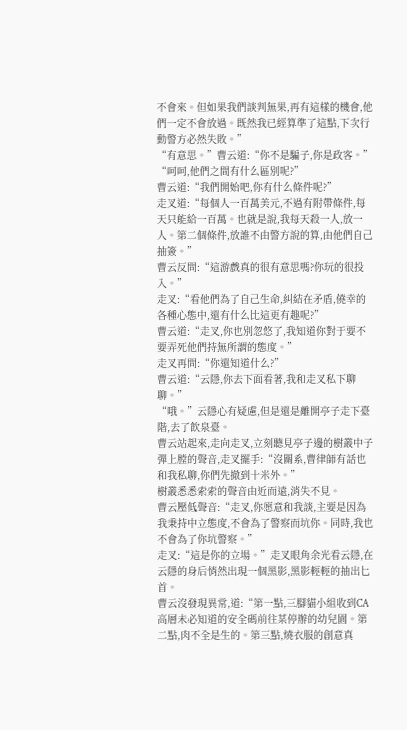不會來。但如果我們談判無果,再有這樣的機會,他們一定不會放過。既然我已經算準了這點,下次行動警方必然失敗。”
“有意思。”曹云道:“你不是騙子,你是政客。”
“呵呵,他們之間有什么區別呢?”
曹云道:“我們開始吧,你有什么條件呢?”
走叉道:“每個人一百萬美元,不過有附帶條件,每天只能給一百萬。也就是說,我每天殺一人,放一人。第二個條件,放誰不由警方說的算,由他們自己抽簽。”
曹云反問:“這游戲真的很有意思嗎?你玩的很投入。”
走叉:“看他們為了自己生命,糾結在矛盾,僥幸的各種心態中,還有什么比這更有趣呢?”
曹云道:“走叉,你也別忽悠了,我知道你對于要不要弄死他們持無所謂的態度。”
走叉再問:“你還知道什么?”
曹云道:“云隱,你去下面看著,我和走叉私下聊聊。”
“哦。”云隱心有疑慮,但是還是離開亭子走下臺階,去了飲泉臺。
曹云站起來,走向走叉,立刻聽見亭子邊的樹叢中子彈上膛的聲音,走叉擺手:“沒關系,曹律師有話也和我私聊,你們先撤到十米外。”
樹叢悉悉索索的聲音由近而遠,消失不見。
曹云壓低聲音:“走叉,你愿意和我談,主要是因為我秉持中立態度,不會為了警察而坑你。同時,我也不會為了你坑警察。”
走叉:“這是你的立場。”走叉眼角余光看云隱,在云隱的身后悄然出現一個黑影,黑影輕輕的抽出匕首。
曹云沒發現異常,道:“第一點,三腳貓小組收到CA高層未必知道的安全碼前往某停辦的幼兒園。第二點,肉不全是生的。第三點,燒衣服的創意真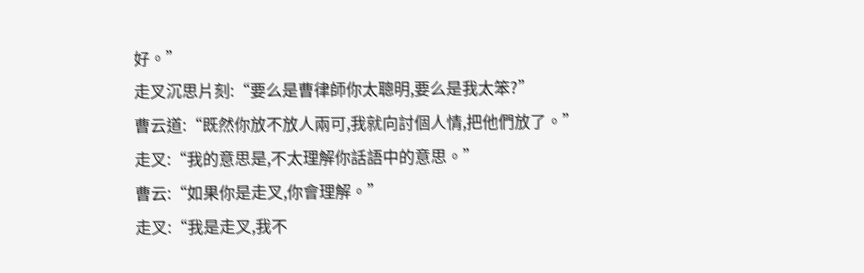好。”
走叉沉思片刻:“要么是曹律師你太聰明,要么是我太笨?”
曹云道:“既然你放不放人兩可,我就向討個人情,把他們放了。”
走叉:“我的意思是,不太理解你話語中的意思。”
曹云:“如果你是走叉,你會理解。”
走叉:“我是走叉,我不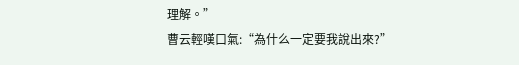理解。”
曹云輕嘆口氣:“為什么一定要我說出來?”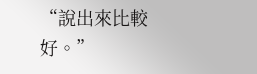“說出來比較好。”